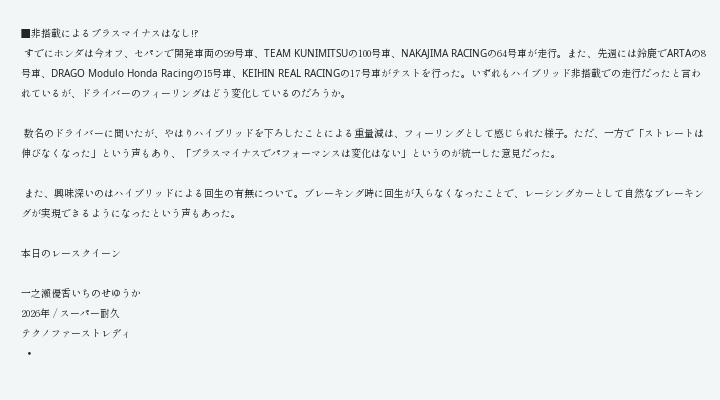■非搭載によるプラスマイナスはなし!?
 すでにホンダは今オフ、セパンで開発車両の99号車、TEAM KUNIMITSUの100号車、NAKAJIMA RACINGの64号車が走行。また、先週には鈴鹿でARTAの8号車、DRAGO Modulo Honda Racingの15号車、KEIHIN REAL RACINGの17号車がテストを行った。いずれもハイブリッド非搭載での走行だったと言われているが、ドライバーのフィーリングはどう変化しているのだろうか。

 数名のドライバーに聞いたが、やはりハイブリッドを下ろしたことによる重量減は、フィーリングとして感じられた様子。ただ、一方で「ストレートは伸びなくなった」という声もあり、「プラスマイナスでパフォーマンスは変化はない」というのが統一した意見だった。

 また、興味深いのはハイブリッドによる回生の有無について。ブレーキング時に回生が入らなくなったことで、レーシングカーとして自然なブレーキングが実現できるようになったという声もあった。

本日のレースクイーン

一之瀬優香いちのせゆうか
2026年 / スーパー耐久
テクノファーストレディ
  •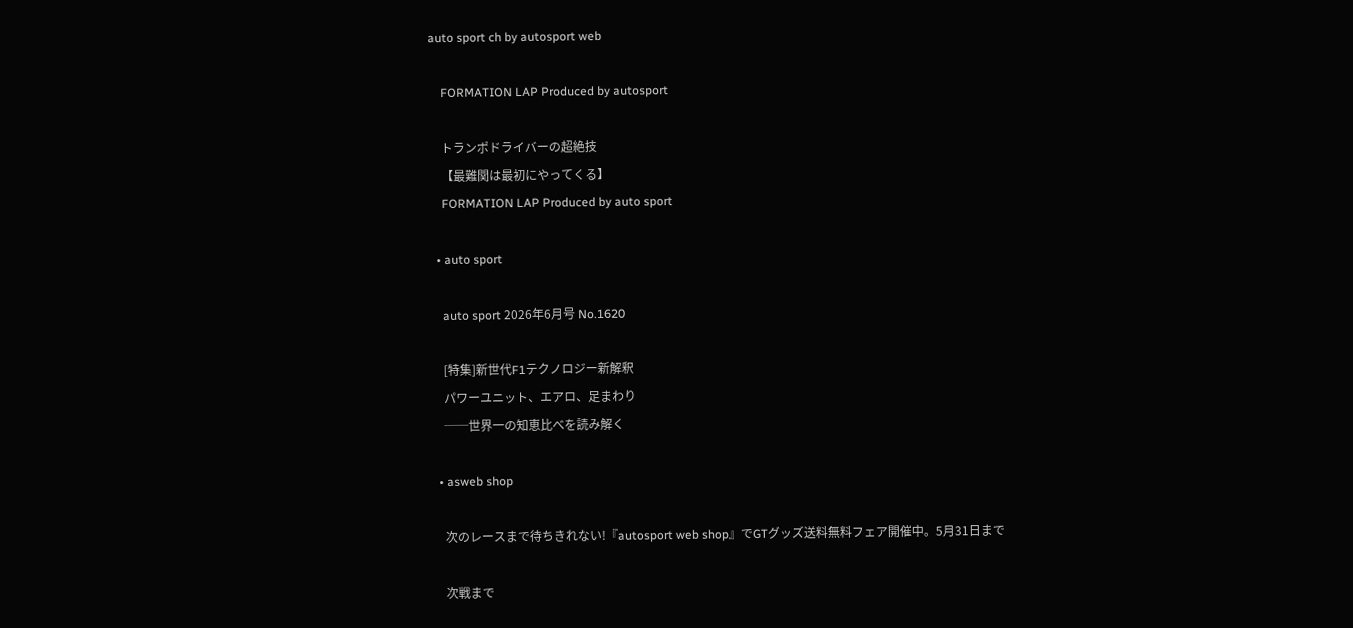auto sport ch by autosport web

    FORMATION LAP Produced by autosport

    トランポドライバーの超絶技
    【最難関は最初にやってくる】
    FORMATION LAP Produced by auto sport

  • auto sport

    auto sport 2026年6月号 No.1620

    [特集]新世代F1テクノロジー新解釈
    パワーユニット、エアロ、足まわり
    ──世界一の知恵比べを読み解く

  • asweb shop

    次のレースまで待ちきれない!『autosport web shop』でGTグッズ送料無料フェア開催中。5月31日まで

    次戦まで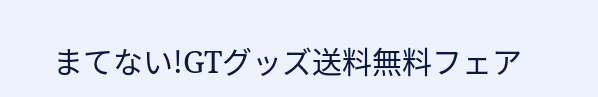まてない!GTグッズ送料無料フェア